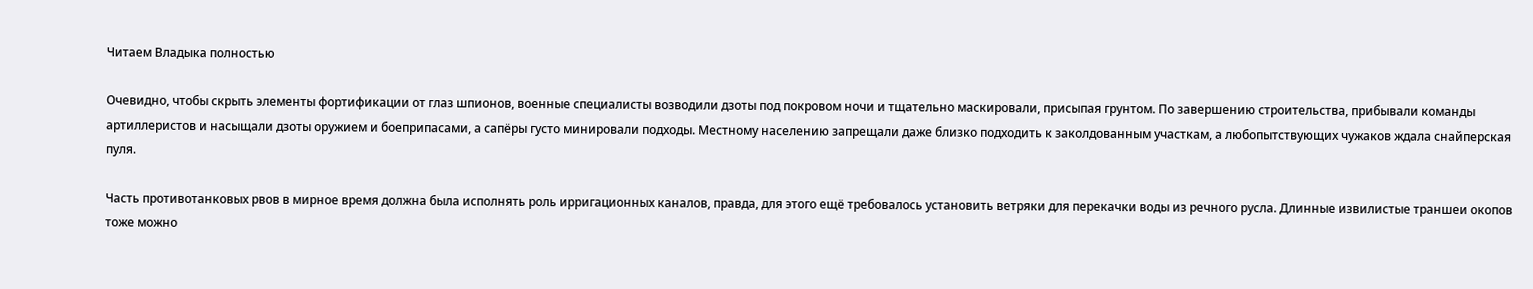Читаем Владыка полностью

Очевидно, чтобы скрыть элементы фортификации от глаз шпионов, военные специалисты возводили дзоты под покровом ночи и тщательно маскировали, присыпая грунтом. По завершению строительства, прибывали команды артиллеристов и насыщали дзоты оружием и боеприпасами, а сапёры густо минировали подходы. Местному населению запрещали даже близко подходить к заколдованным участкам, а любопытствующих чужаков ждала снайперская пуля.

Часть противотанковых рвов в мирное время должна была исполнять роль ирригационных каналов, правда, для этого ещё требовалось установить ветряки для перекачки воды из речного русла. Длинные извилистые траншеи окопов тоже можно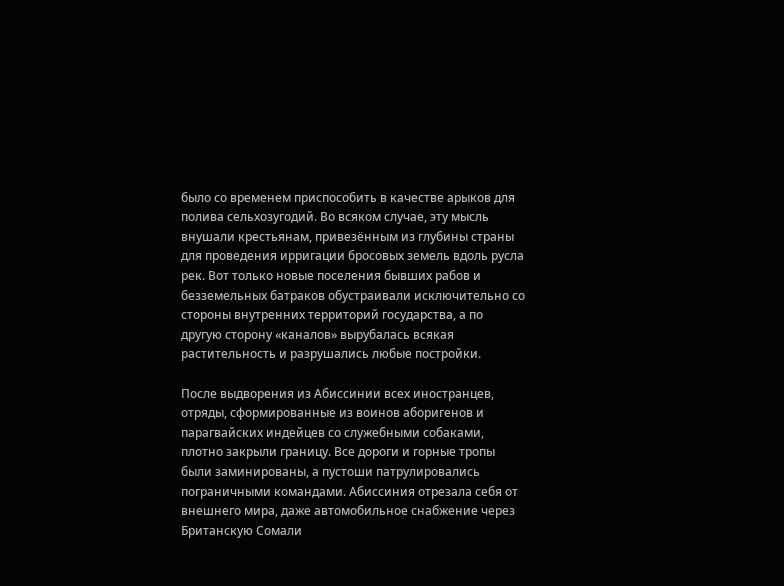было со временем приспособить в качестве арыков для полива сельхозугодий. Во всяком случае, эту мысль внушали крестьянам, привезённым из глубины страны для проведения ирригации бросовых земель вдоль русла рек. Вот только новые поселения бывших рабов и безземельных батраков обустраивали исключительно со стороны внутренних территорий государства, а по другую сторону «каналов» вырубалась всякая растительность и разрушались любые постройки.

После выдворения из Абиссинии всех иностранцев, отряды, сформированные из воинов аборигенов и парагвайских индейцев со служебными собаками, плотно закрыли границу. Все дороги и горные тропы были заминированы, а пустоши патрулировались пограничными командами. Абиссиния отрезала себя от внешнего мира, даже автомобильное снабжение через Британскую Сомали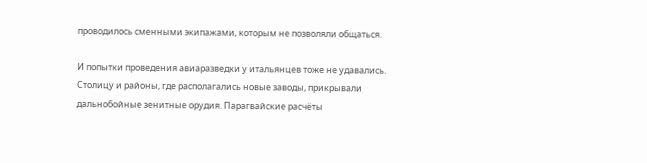проводилось сменными экипажами, которым не позволяли общаться.

И попытки проведения авиаразведки у итальянцев тоже не удавались. Столицу и районы, где располагались новые заводы, прикрывали дальнобойные зенитные орудия. Парагвайские расчёты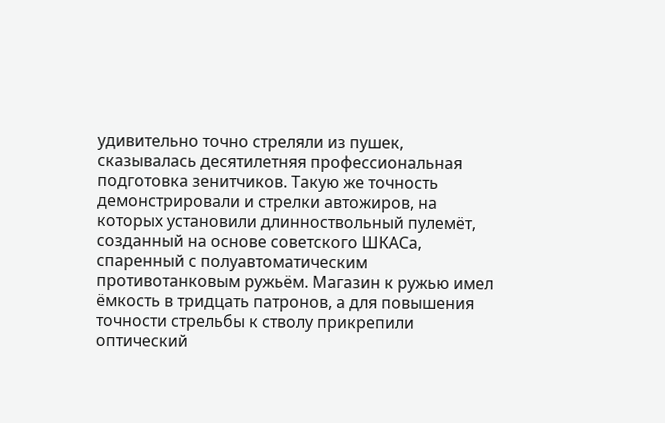удивительно точно стреляли из пушек, сказывалась десятилетняя профессиональная подготовка зенитчиков. Такую же точность демонстрировали и стрелки автожиров, на которых установили длинноствольный пулемёт, созданный на основе советского ШКАСа, спаренный с полуавтоматическим противотанковым ружьём. Магазин к ружью имел ёмкость в тридцать патронов, а для повышения точности стрельбы к стволу прикрепили оптический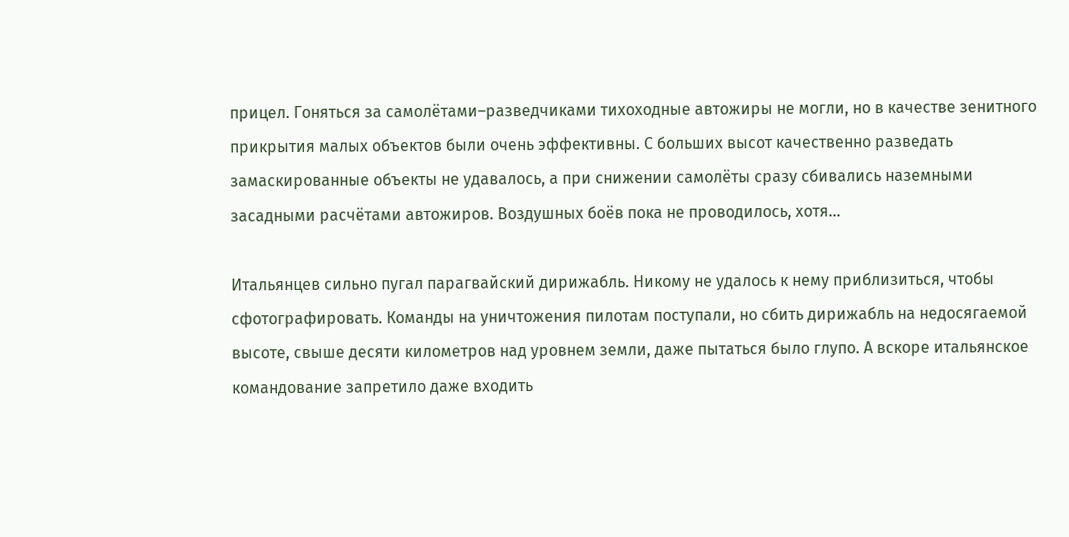прицел. Гоняться за самолётами–разведчиками тихоходные автожиры не могли, но в качестве зенитного прикрытия малых объектов были очень эффективны. С больших высот качественно разведать замаскированные объекты не удавалось, а при снижении самолёты сразу сбивались наземными засадными расчётами автожиров. Воздушных боёв пока не проводилось, хотя…

Итальянцев сильно пугал парагвайский дирижабль. Никому не удалось к нему приблизиться, чтобы сфотографировать. Команды на уничтожения пилотам поступали, но сбить дирижабль на недосягаемой высоте, свыше десяти километров над уровнем земли, даже пытаться было глупо. А вскоре итальянское командование запретило даже входить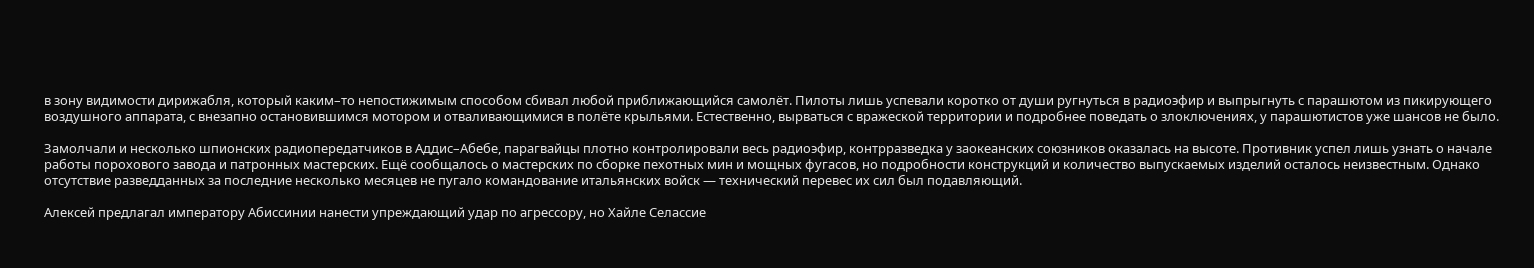в зону видимости дирижабля, который каким–то непостижимым способом сбивал любой приближающийся самолёт. Пилоты лишь успевали коротко от души ругнуться в радиоэфир и выпрыгнуть с парашютом из пикирующего воздушного аппарата, с внезапно остановившимся мотором и отваливающимися в полёте крыльями. Естественно, вырваться с вражеской территории и подробнее поведать о злоключениях, у парашютистов уже шансов не было.

Замолчали и несколько шпионских радиопередатчиков в Аддис–Абебе, парагвайцы плотно контролировали весь радиоэфир, контрразведка у заокеанских союзников оказалась на высоте. Противник успел лишь узнать о начале работы порохового завода и патронных мастерских. Ещё сообщалось о мастерских по сборке пехотных мин и мощных фугасов, но подробности конструкций и количество выпускаемых изделий осталось неизвестным. Однако отсутствие разведданных за последние несколько месяцев не пугало командование итальянских войск — технический перевес их сил был подавляющий.

Алексей предлагал императору Абиссинии нанести упреждающий удар по агрессору, но Хайле Селассие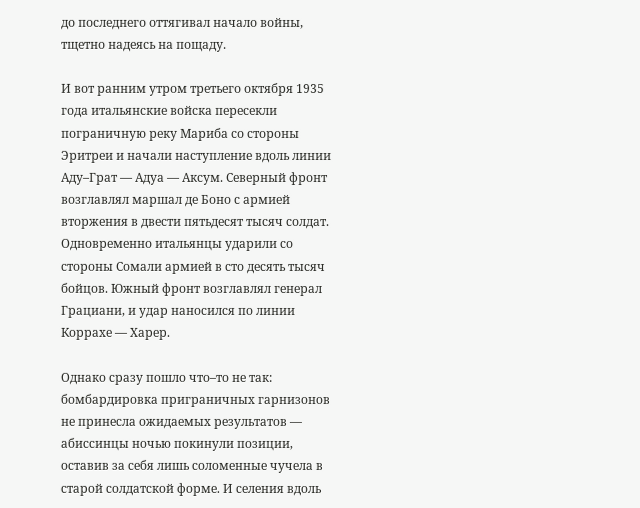до последнего оттягивал начало войны, тщетно надеясь на пощаду.

И вот ранним утром третьего октября 1935 года итальянские войска пересекли пограничную реку Мариба со стороны Эритреи и начали наступление вдоль линии Аду–Грат — Адуа — Аксум. Северный фронт возглавлял маршал де Боно с армией вторжения в двести пятьдесят тысяч солдат. Одновременно итальянцы ударили со стороны Сомали армией в сто десять тысяч бойцов. Южный фронт возглавлял генерал Грациани, и удар наносился по линии Коррахе — Харер.

Однако сразу пошло что–то не так: бомбардировка приграничных гарнизонов не принесла ожидаемых результатов — абиссинцы ночью покинули позиции, оставив за себя лишь соломенные чучела в старой солдатской форме. И селения вдоль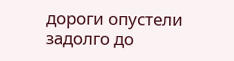дороги опустели задолго до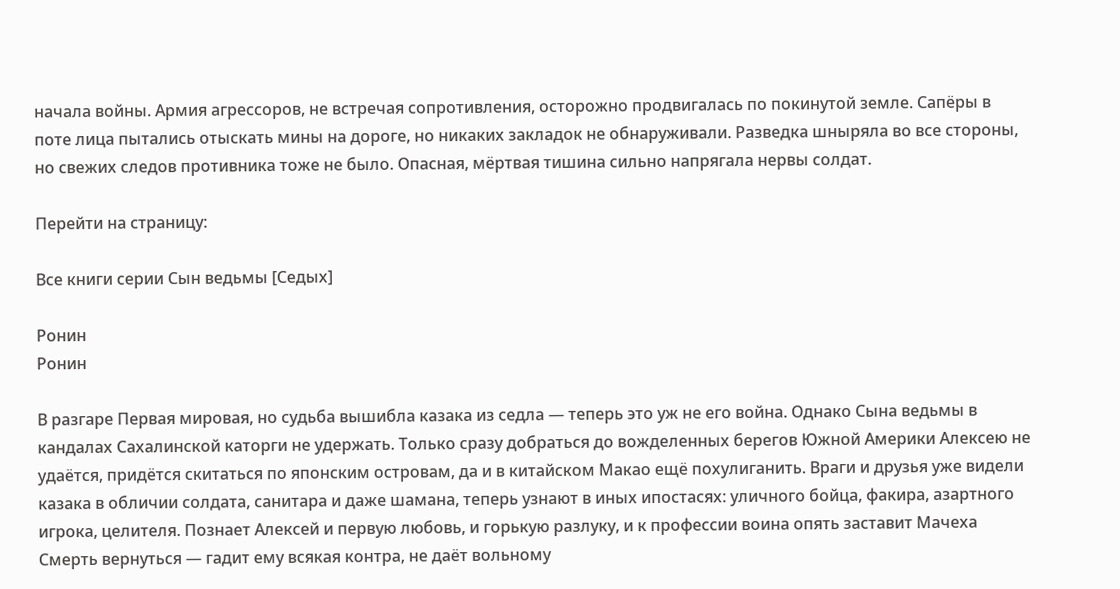начала войны. Армия агрессоров, не встречая сопротивления, осторожно продвигалась по покинутой земле. Сапёры в поте лица пытались отыскать мины на дороге, но никаких закладок не обнаруживали. Разведка шныряла во все стороны, но свежих следов противника тоже не было. Опасная, мёртвая тишина сильно напрягала нервы солдат.

Перейти на страницу:

Все книги серии Сын ведьмы [Седых]

Ронин
Ронин

В разгаре Первая мировая, но судьба вышибла казака из седла — теперь это уж не его война. Однако Сына ведьмы в кандалах Сахалинской каторги не удержать. Только сразу добраться до вожделенных берегов Южной Америки Алексею не удаётся, придётся скитаться по японским островам, да и в китайском Макао ещё похулиганить. Враги и друзья уже видели казака в обличии солдата, санитара и даже шамана, теперь узнают в иных ипостасях: уличного бойца, факира, азартного игрока, целителя. Познает Алексей и первую любовь, и горькую разлуку, и к профессии воина опять заставит Мачеха Смерть вернуться — гадит ему всякая контра, не даёт вольному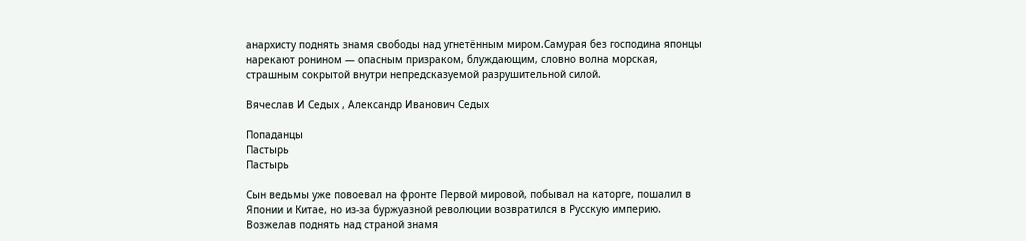анархисту поднять знамя свободы над угнетённым миром.Самурая без господина японцы нарекают ронином — опасным призраком, блуждающим, словно волна морская, страшным сокрытой внутри непредсказуемой разрушительной силой.

Вячеслав И Седых , Александр Иванович Седых

Попаданцы
Пастырь
Пастырь

Сын ведьмы уже повоевал на фронте Первой мировой, побывал на каторге, пошалил в Японии и Китае, но из-за буржуазной революции возвратился в Русскую империю. Возжелав поднять над страной знамя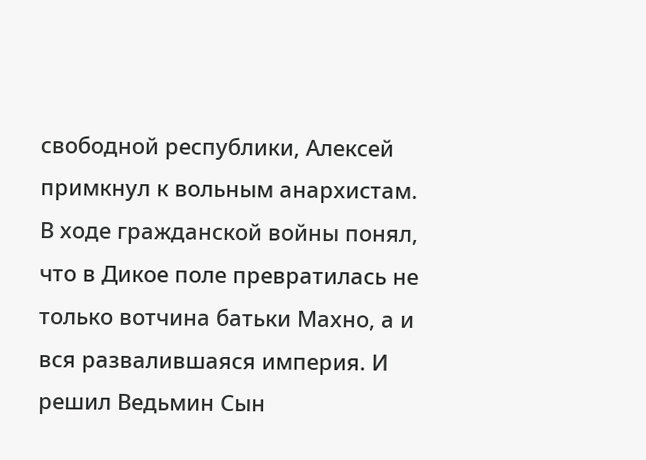свободной республики, Алексей примкнул к вольным анархистам. В ходе гражданской войны понял, что в Дикое поле превратилась не только вотчина батьки Махно, а и вся развалившаяся империя. И решил Ведьмин Сын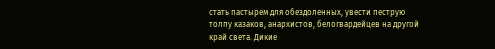стать пастырем для обездоленных, увести пеструю толпу казаков, анархистов, белогвардейцев на другой край света. Дикие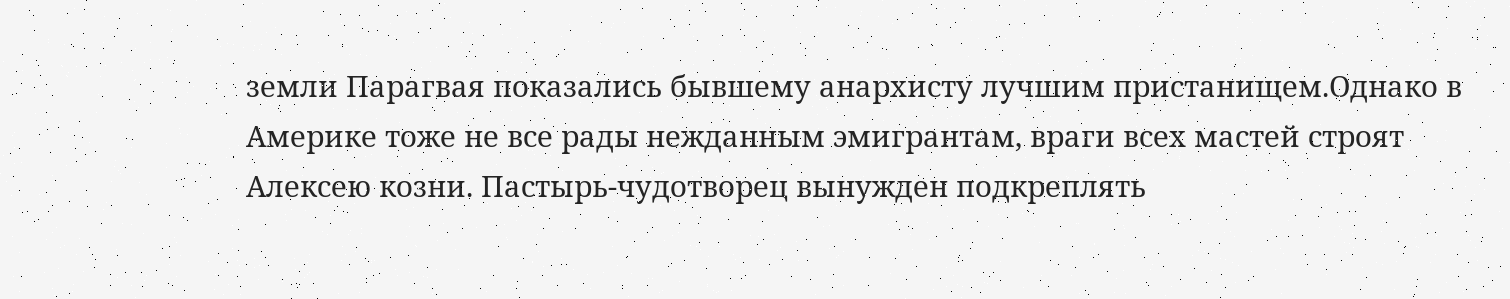земли Парагвая показались бывшему анархисту лучшим пристанищем.Однако в Америке тоже не все рады нежданным эмигрантам, враги всех мастей строят Алексею козни. Пастырь-чудотворец вынужден подкреплять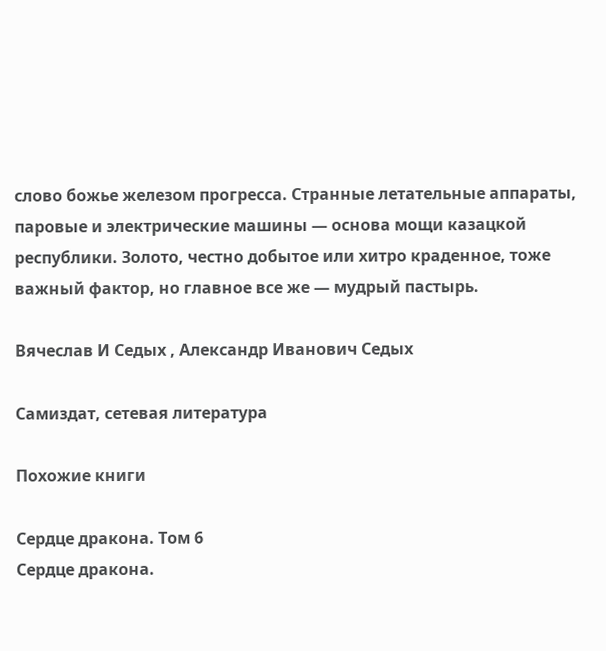слово божье железом прогресса. Странные летательные аппараты, паровые и электрические машины — основа мощи казацкой республики. Золото, честно добытое или хитро краденное, тоже важный фактор, но главное все же — мудрый пастырь.

Вячеслав И Седых , Александр Иванович Седых

Самиздат, сетевая литература

Похожие книги

Сердце дракона. Том 6
Сердце дракона.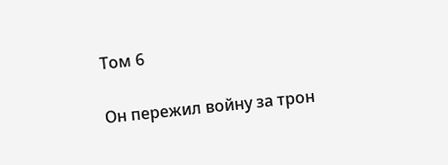Том 6

Он пережил войну за трон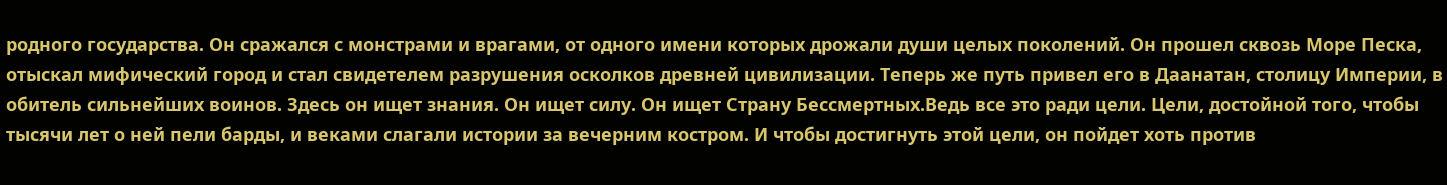родного государства. Он сражался с монстрами и врагами, от одного имени которых дрожали души целых поколений. Он прошел сквозь Море Песка, отыскал мифический город и стал свидетелем разрушения осколков древней цивилизации. Теперь же путь привел его в Даанатан, столицу Империи, в обитель сильнейших воинов. Здесь он ищет знания. Он ищет силу. Он ищет Страну Бессмертных.Ведь все это ради цели. Цели, достойной того, чтобы тысячи лет о ней пели барды, и веками слагали истории за вечерним костром. И чтобы достигнуть этой цели, он пойдет хоть против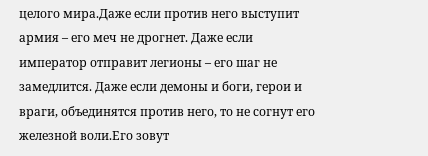целого мира.Даже если против него выступит армия – его меч не дрогнет. Даже если император отправит легионы – его шаг не замедлится. Даже если демоны и боги, герои и враги, объединятся против него, то не согнут его железной воли.Его зовут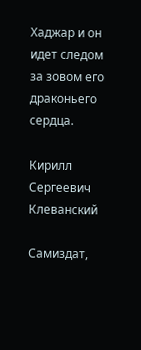Хаджар и он идет следом за зовом его драконьего сердца.

Кирилл Сергеевич Клеванский

Самиздат,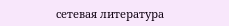сетевая литература